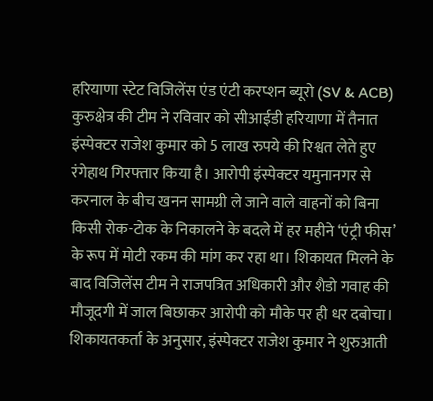हरियाणा स्टेट विजिलेंस एंड एंटी करप्शन ब्यूरो (SV & ACB) कुरुक्षेत्र की टीम ने रविवार को सीआईडी हरियाणा में तैनात इंस्पेक्टर राजेश कुमार को 5 लाख रुपये की रिश्वत लेते हुए रंगेहाथ गिरफ्तार किया है। आरोपी इंस्पेक्टर यमुनानगर से करनाल के बीच खनन सामग्री ले जाने वाले वाहनों को बिना किसी रोक-टोक के निकालने के बदले में हर महीने ‘एंट्री फीस’ के रूप में मोटी रकम की मांग कर रहा था। शिकायत मिलने के बाद विजिलेंस टीम ने राजपत्रित अधिकारी और शैडो गवाह की मौजूदगी में जाल बिछाकर आरोपी को मौके पर ही धर दबोचा।
शिकायतकर्ता के अनुसार, इंस्पेक्टर राजेश कुमार ने शुरुआती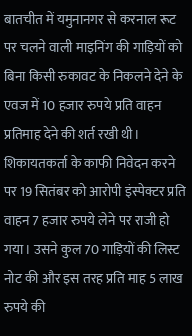बातचीत में यमुनानगर से करनाल रूट पर चलने वाली माइनिंग की गाड़ियों को बिना किसी रुकावट के निकलने देने के एवज में 10 हजार रुपये प्रति वाहन प्रतिमाह देने की शर्त रखी थी।
शिकायतकर्ता के काफी निवेदन करने पर 19 सितंबर को आरोपी इंस्पेक्टर प्रति वाहन 7 हजार रुपये लेने पर राजी हो गया। उसने कुल 70 गाड़ियों की लिस्ट नोट की और इस तरह प्रति माह 5 लाख रुपये की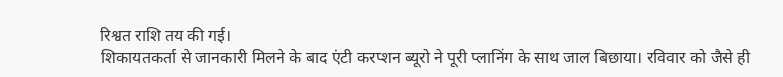रिश्वत राशि तय की गई।
शिकायतकर्ता से जानकारी मिलने के बाद एंटी करप्शन ब्यूरो ने पूरी प्लानिंग के साथ जाल बिछाया। रविवार को जैसे ही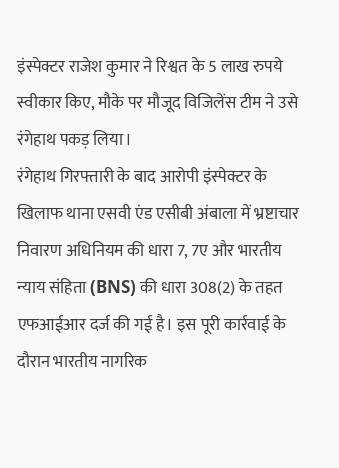इंस्पेक्टर राजेश कुमार ने रिश्वत के 5 लाख रुपये स्वीकार किए, मौके पर मौजूद विजिलेंस टीम ने उसे रंगेहाथ पकड़ लिया।
रंगेहाथ गिरफ्तारी के बाद आरोपी इंस्पेक्टर के खिलाफ थाना एसवी एंड एसीबी अंबाला में भ्रष्टाचार निवारण अधिनियम की धारा 7, 7ए और भारतीय न्याय संहिता (BNS) की धारा 308(2) के तहत एफआईआर दर्ज की गई है। इस पूरी कार्रवाई के दौरान भारतीय नागरिक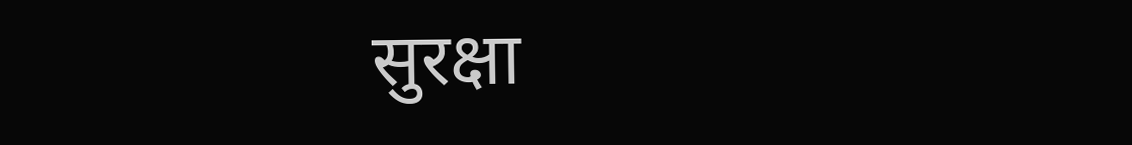सुरक्षा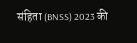संहिता (BNSS) 2023 की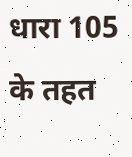धारा 105 के तहत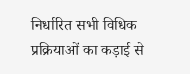निर्धारित सभी विधिक प्रक्रियाओं का कड़ाई से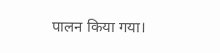पालन किया गया।